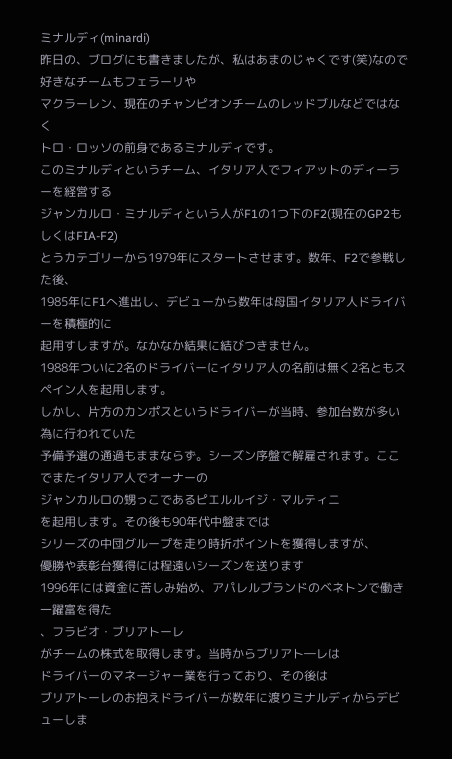ミナルディ(minardi)
昨日の、ブログにも書きましたが、私はあまのじゃくです(笑)なので好きなチームもフェラーリや
マクラーレン、現在のチャンピオンチームのレッドブルなどではなく
トロ・ロッソの前身であるミナルディです。
このミナルディというチーム、イタリア人でフィアットのディーラーを経営する
ジャンカルロ・ミナルディという人がF1の1つ下のF2(現在のGP2もしくはFIA-F2)
とうカテゴリーから1979年にスタートさせます。数年、F2で参戦した後、
1985年にF1へ進出し、デビューから数年は母国イタリア人ドライバーを積極的に
起用すしますが。なかなか結果に結びつきません。
1988年ついに2名のドライバーにイタリア人の名前は無く2名ともスペイン人を起用します。
しかし、片方のカンポスというドライバーが当時、参加台数が多い為に行われていた
予備予選の通過もままならず。シーズン序盤で解雇されます。ここでまたイタリア人でオーナーの
ジャンカルロの甥っこであるピエルルイジ・マルティニ
を起用します。その後も90年代中盤までは
シリーズの中団グループを走り時折ポイントを獲得しますが、
優勝や表彰台獲得には程遠いシーズンを送ります
1996年には資金に苦しみ始め、アパレルブランドのベネトンで働き一躍富を得た
、フラビオ・ブリアトーレ
がチームの株式を取得します。当時からブリアト―レは
ドライバーのマネージャー業を行っており、その後は
ブリアトーレのお抱えドライバーが数年に渡りミナルディからデビューしま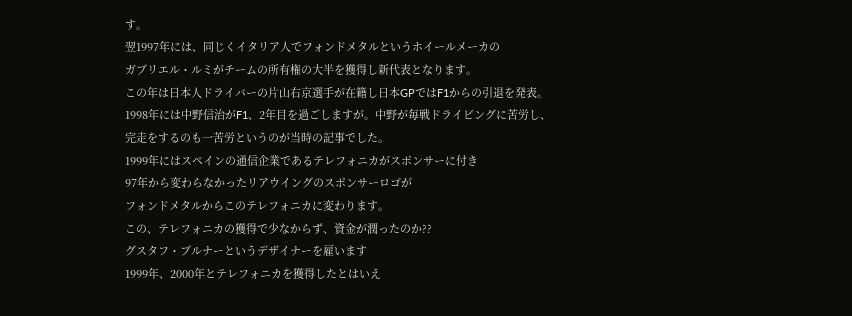す。
翌1997年には、同じくイタリア人でフォンドメタルというホイールメーカの
ガブリエル・ルミがチームの所有権の大半を獲得し新代表となります。
この年は日本人ドライバーの片山右京選手が在籍し日本GPではF1からの引退を発表。
1998年には中野信治がF1、2年目を過ごしますが。中野が毎戦ドライビングに苦労し、
完走をするのも一苦労というのが当時の記事でした。
1999年にはスペインの通信企業であるテレフォニカがスポンサーに付き
97年から変わらなかったリアウイングのスポンサーロゴが
フォンドメタルからこのテレフォニカに変わります。
この、テレフォニカの獲得で少なからず、資金が潤ったのか??
グスタフ・ブルナーというデザイナーを雇います
1999年、2000年とテレフォニカを獲得したとはいえ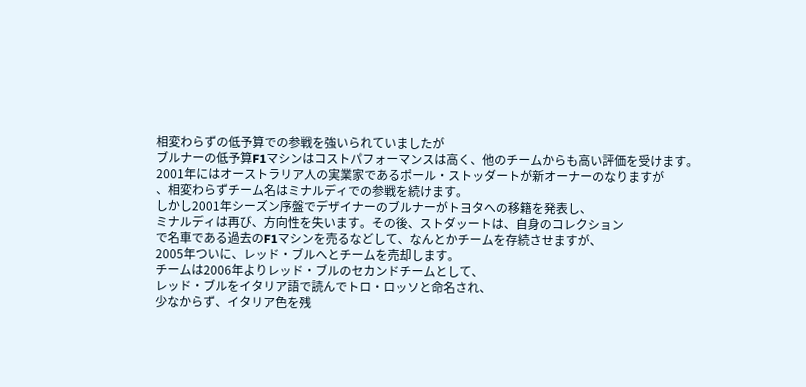相変わらずの低予算での参戦を強いられていましたが
ブルナーの低予算F1マシンはコストパフォーマンスは高く、他のチームからも高い評価を受けます。
2001年にはオーストラリア人の実業家であるポール・ストッダートが新オーナーのなりますが
、相変わらずチーム名はミナルディでの参戦を続けます。
しかし2001年シーズン序盤でデザイナーのブルナーがトヨタへの移籍を発表し、
ミナルディは再び、方向性を失います。その後、ストダッートは、自身のコレクション
で名車である過去のF1マシンを売るなどして、なんとかチームを存続させますが、
2005年ついに、レッド・ブルへとチームを売却します。
チームは2006年よりレッド・ブルのセカンドチームとして、
レッド・ブルをイタリア語で読んでトロ・ロッソと命名され、
少なからず、イタリア色を残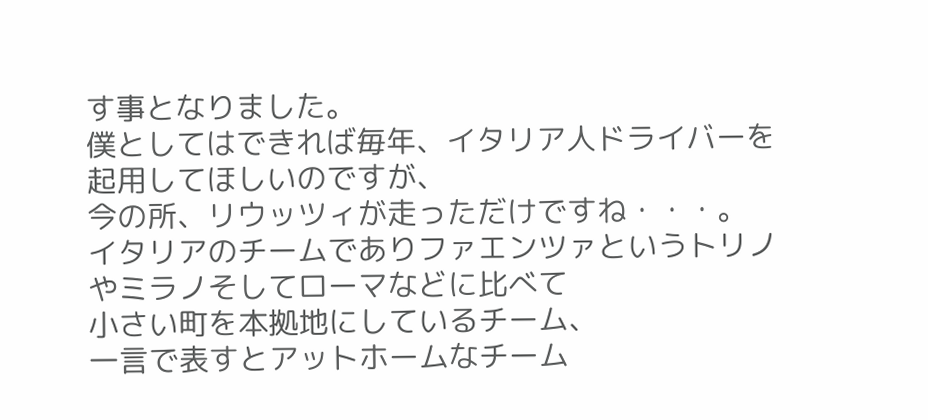す事となりました。
僕としてはできれば毎年、イタリア人ドライバーを起用してほしいのですが、
今の所、リウッツィが走っただけですね・・・。
イタリアのチームでありファエンツァというトリノやミラノそしてローマなどに比べて
小さい町を本拠地にしているチーム、
一言で表すとアットホームなチーム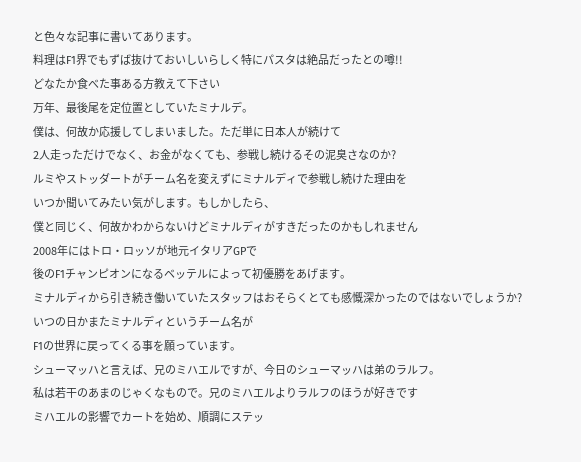と色々な記事に書いてあります。
料理はF1界でもずば抜けておいしいらしく特にパスタは絶品だったとの噂!!
どなたか食べた事ある方教えて下さい
万年、最後尾を定位置としていたミナルデ。
僕は、何故か応援してしまいました。ただ単に日本人が続けて
2人走っただけでなく、お金がなくても、参戦し続けるその泥臭さなのか?
ルミやストッダートがチーム名を変えずにミナルディで参戦し続けた理由を
いつか聞いてみたい気がします。もしかしたら、
僕と同じく、何故かわからないけどミナルディがすきだったのかもしれません
2008年にはトロ・ロッソが地元イタリアGPで
後のF1チャンピオンになるベッテルによって初優勝をあげます。
ミナルディから引き続き働いていたスタッフはおそらくとても感慨深かったのではないでしょうか?
いつの日かまたミナルディというチーム名が
F1の世界に戻ってくる事を願っています。
シューマッハと言えば、兄のミハエルですが、今日のシューマッハは弟のラルフ。
私は若干のあまのじゃくなもので。兄のミハエルよりラルフのほうが好きです
ミハエルの影響でカートを始め、順調にステッ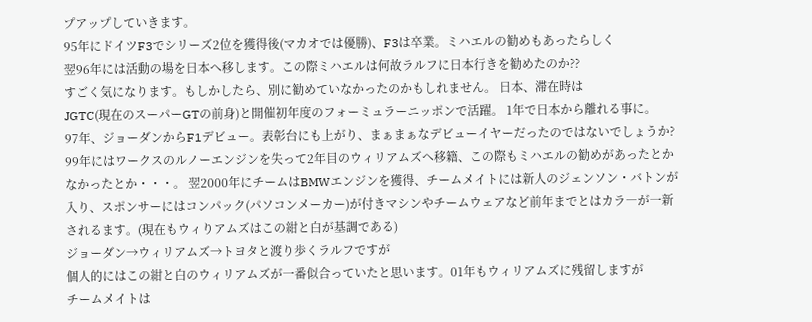プアップしていきます。
95年にドイツF3でシリーズ2位を獲得後(マカオでは優勝)、F3は卒業。ミハエルの勧めもあったらしく
翌96年には活動の場を日本へ移します。この際ミハエルは何故ラルフに日本行きを勧めたのか??
すごく気になります。もしかしたら、別に勧めていなかったのかもしれません。 日本、滞在時は
JGTC(現在のスーパーGTの前身)と開催初年度のフォーミュラーニッポンで活躍。 1年で日本から離れる事に。
97年、ジョーダンからF1デビュー。表彰台にも上がり、まぁまぁなデビューイヤーだったのではないでしょうか?
99年にはワークスのルノーエンジンを失って2年目のウィリアムズへ移籍、この際もミハエルの勧めがあったとか
なかったとか・・・。 翌2000年にチームはBMWエンジンを獲得、チームメイトには新人のジェンソン・バトンが
入り、スポンサーにはコンパック(パソコンメーカー)が付きマシンやチームウェアなど前年までとはカラ―が一新
されるます。(現在もウィりアムズはこの紺と白が基調である)
ジョーダン→ウィリアムズ→トヨタと渡り歩くラルフですが
個人的にはこの紺と白のウィリアムズが一番似合っていたと思います。01年もウィリアムズに残留しますが
チームメイトは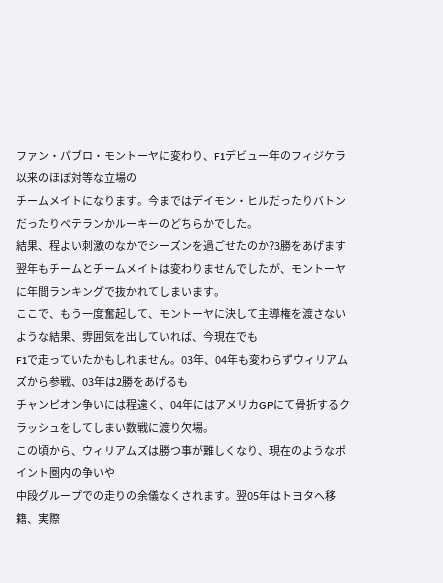ファン・パブロ・モントーヤに変わり、F1デビュー年のフィジケラ以来のほぼ対等な立場の
チームメイトになります。今まではデイモン・ヒルだったりバトンだったりベテランかルーキーのどちらかでした。
結果、程よい刺激のなかでシーズンを過ごせたのか?3勝をあげます
翌年もチームとチームメイトは変わりませんでしたが、モントーヤに年間ランキングで抜かれてしまいます。
ここで、もう一度奮起して、モントーヤに決して主導権を渡さないような結果、雰囲気を出していれば、今現在でも
F1で走っていたかもしれません。03年、04年も変わらずウィリアムズから参戦、03年は2勝をあげるも
チャンピオン争いには程遠く、04年にはアメリカGPにて骨折するクラッシュをしてしまい数戦に渡り欠場。
この頃から、ウィリアムズは勝つ事が難しくなり、現在のようなポイント圏内の争いや
中段グループでの走りの余儀なくされます。翌05年はトヨタへ移籍、実際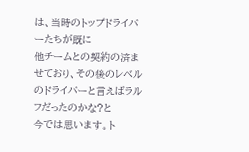は、当時のトップドライバーたちが既に
他チームとの契約の済ませており、その後のレベルのドライバーと言えばラルフだったのかな?と
今では思います。ト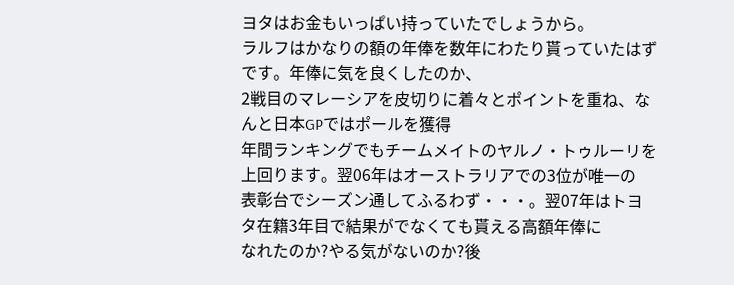ヨタはお金もいっぱい持っていたでしょうから。
ラルフはかなりの額の年俸を数年にわたり貰っていたはずです。年俸に気を良くしたのか、
2戦目のマレーシアを皮切りに着々とポイントを重ね、なんと日本GPではポールを獲得
年間ランキングでもチームメイトのヤルノ・トゥルーリを上回ります。翌06年はオーストラリアでの3位が唯一の
表彰台でシーズン通してふるわず・・・。翌07年はトヨタ在籍3年目で結果がでなくても貰える高額年俸に
なれたのか?やる気がないのか?後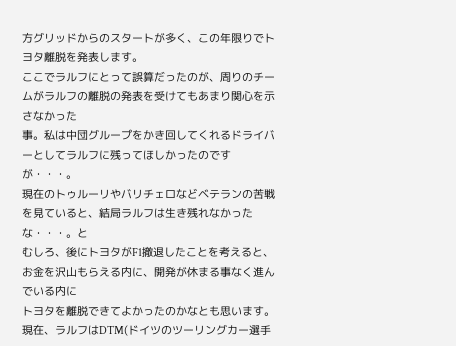方グリッドからのスタートが多く、この年限りでトヨタ離脱を発表します。
ここでラルフにとって誤算だったのが、周りのチームがラルフの離脱の発表を受けてもあまり関心を示さなかった
事。私は中団グループをかき回してくれるドライバーとしてラルフに残ってほしかったのですが・・・。
現在のトゥルーリやバリチェロなどベテランの苦戦を見ていると、結局ラルフは生き残れなかったな・・・。と
むしろ、後にトヨタがF1撤退したことを考えると、お金を沢山もらえる内に、開発が休まる事なく進んでいる内に
トヨタを離脱できてよかったのかなとも思います。現在、ラルフはDTM(ドイツのツーリングカー選手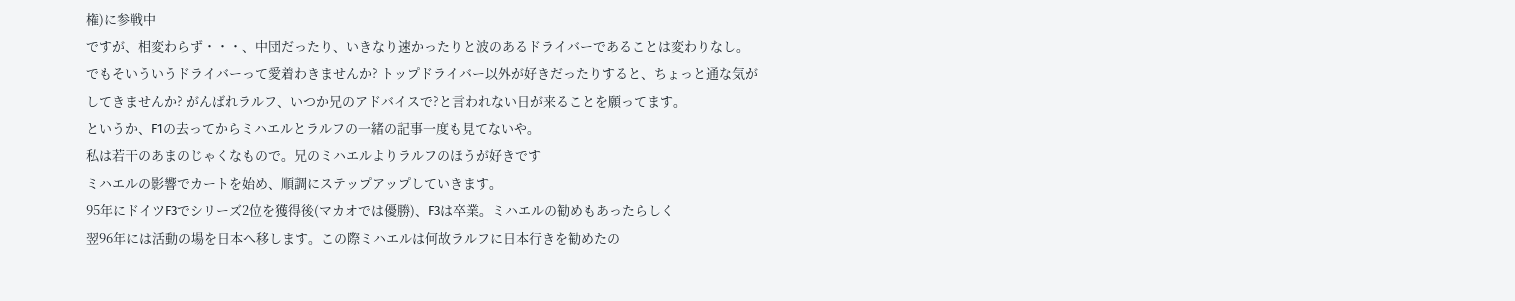権)に参戦中
ですが、相変わらず・・・、中団だったり、いきなり速かったりと波のあるドライバーであることは変わりなし。
でもそいういうドライバーって愛着わきませんか? トップドライバー以外が好きだったりすると、ちょっと通な気が
してきませんか? がんばれラルフ、いつか兄のアドバイスで?と言われない日が来ることを願ってます。
というか、F1の去ってからミハエルとラルフの一緒の記事一度も見てないや。
私は若干のあまのじゃくなもので。兄のミハエルよりラルフのほうが好きです
ミハエルの影響でカートを始め、順調にステップアップしていきます。
95年にドイツF3でシリーズ2位を獲得後(マカオでは優勝)、F3は卒業。ミハエルの勧めもあったらしく
翌96年には活動の場を日本へ移します。この際ミハエルは何故ラルフに日本行きを勧めたの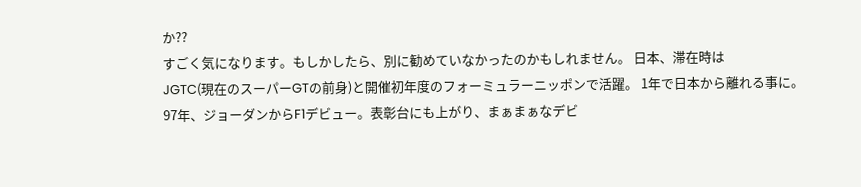か??
すごく気になります。もしかしたら、別に勧めていなかったのかもしれません。 日本、滞在時は
JGTC(現在のスーパーGTの前身)と開催初年度のフォーミュラーニッポンで活躍。 1年で日本から離れる事に。
97年、ジョーダンからF1デビュー。表彰台にも上がり、まぁまぁなデビ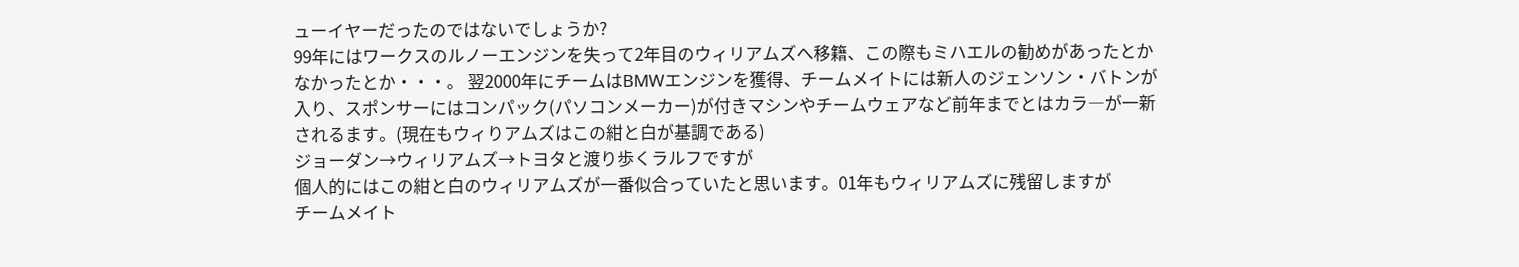ューイヤーだったのではないでしょうか?
99年にはワークスのルノーエンジンを失って2年目のウィリアムズへ移籍、この際もミハエルの勧めがあったとか
なかったとか・・・。 翌2000年にチームはBMWエンジンを獲得、チームメイトには新人のジェンソン・バトンが
入り、スポンサーにはコンパック(パソコンメーカー)が付きマシンやチームウェアなど前年までとはカラ―が一新
されるます。(現在もウィりアムズはこの紺と白が基調である)
ジョーダン→ウィリアムズ→トヨタと渡り歩くラルフですが
個人的にはこの紺と白のウィリアムズが一番似合っていたと思います。01年もウィリアムズに残留しますが
チームメイト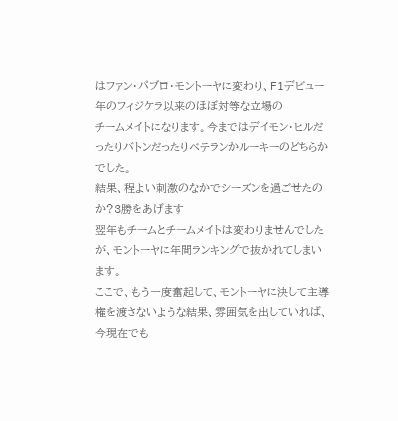はファン・パブロ・モントーヤに変わり、F1デビュー年のフィジケラ以来のほぼ対等な立場の
チームメイトになります。今まではデイモン・ヒルだったりバトンだったりベテランかルーキーのどちらかでした。
結果、程よい刺激のなかでシーズンを過ごせたのか?3勝をあげます
翌年もチームとチームメイトは変わりませんでしたが、モントーヤに年間ランキングで抜かれてしまいます。
ここで、もう一度奮起して、モントーヤに決して主導権を渡さないような結果、雰囲気を出していれば、今現在でも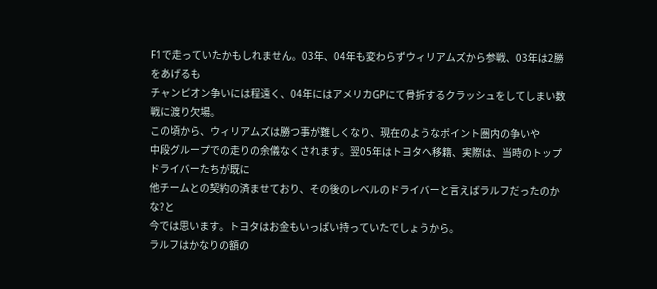F1で走っていたかもしれません。03年、04年も変わらずウィリアムズから参戦、03年は2勝をあげるも
チャンピオン争いには程遠く、04年にはアメリカGPにて骨折するクラッシュをしてしまい数戦に渡り欠場。
この頃から、ウィリアムズは勝つ事が難しくなり、現在のようなポイント圏内の争いや
中段グループでの走りの余儀なくされます。翌05年はトヨタへ移籍、実際は、当時のトップドライバーたちが既に
他チームとの契約の済ませており、その後のレベルのドライバーと言えばラルフだったのかな?と
今では思います。トヨタはお金もいっぱい持っていたでしょうから。
ラルフはかなりの額の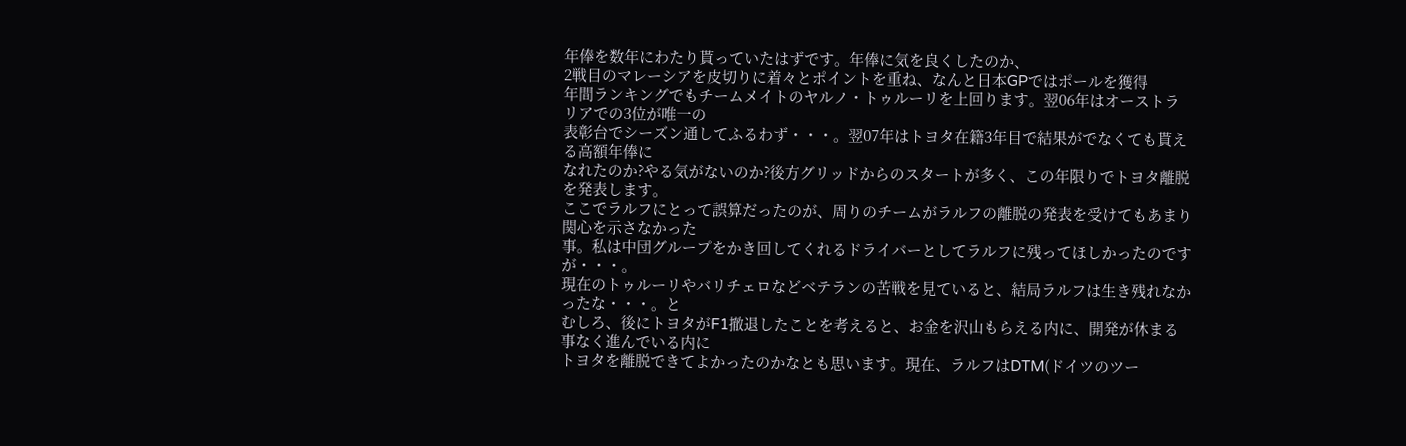年俸を数年にわたり貰っていたはずです。年俸に気を良くしたのか、
2戦目のマレーシアを皮切りに着々とポイントを重ね、なんと日本GPではポールを獲得
年間ランキングでもチームメイトのヤルノ・トゥルーリを上回ります。翌06年はオーストラリアでの3位が唯一の
表彰台でシーズン通してふるわず・・・。翌07年はトヨタ在籍3年目で結果がでなくても貰える高額年俸に
なれたのか?やる気がないのか?後方グリッドからのスタートが多く、この年限りでトヨタ離脱を発表します。
ここでラルフにとって誤算だったのが、周りのチームがラルフの離脱の発表を受けてもあまり関心を示さなかった
事。私は中団グループをかき回してくれるドライバーとしてラルフに残ってほしかったのですが・・・。
現在のトゥルーリやバリチェロなどベテランの苦戦を見ていると、結局ラルフは生き残れなかったな・・・。と
むしろ、後にトヨタがF1撤退したことを考えると、お金を沢山もらえる内に、開発が休まる事なく進んでいる内に
トヨタを離脱できてよかったのかなとも思います。現在、ラルフはDTM(ドイツのツー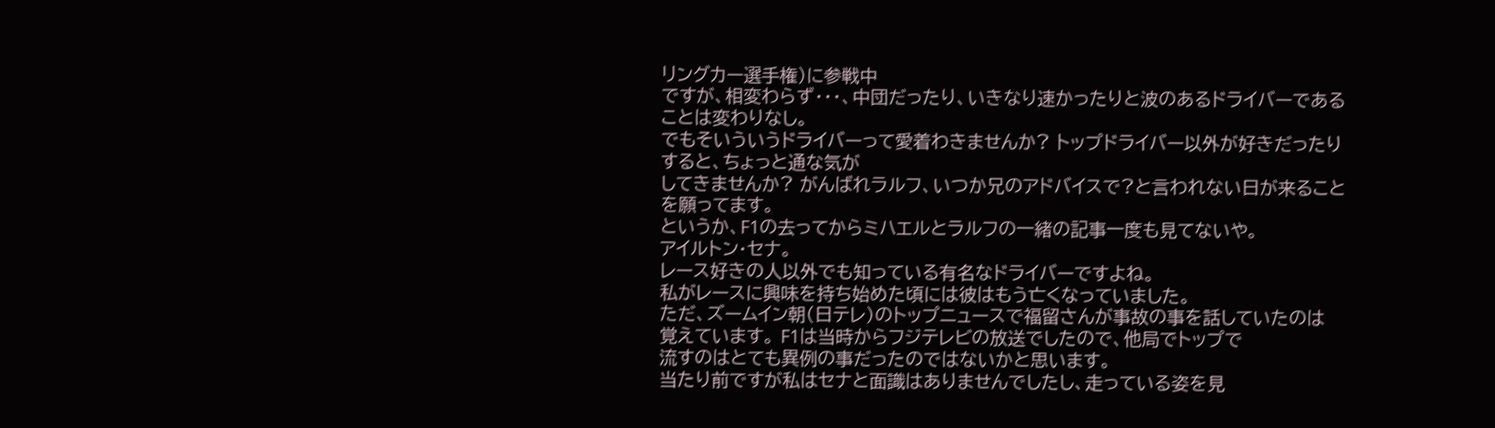リングカー選手権)に参戦中
ですが、相変わらず・・・、中団だったり、いきなり速かったりと波のあるドライバーであることは変わりなし。
でもそいういうドライバーって愛着わきませんか? トップドライバー以外が好きだったりすると、ちょっと通な気が
してきませんか? がんばれラルフ、いつか兄のアドバイスで?と言われない日が来ることを願ってます。
というか、F1の去ってからミハエルとラルフの一緒の記事一度も見てないや。
アイルトン・セナ。
レース好きの人以外でも知っている有名なドライバーですよね。
私がレースに興味を持ち始めた頃には彼はもう亡くなっていました。
ただ、ズームイン朝(日テレ)のトップニュースで福留さんが事故の事を話していたのは
覚えています。 F1は当時からフジテレビの放送でしたので、他局でトップで
流すのはとても異例の事だったのではないかと思います。
当たり前ですが私はセナと面識はありませんでしたし、走っている姿を見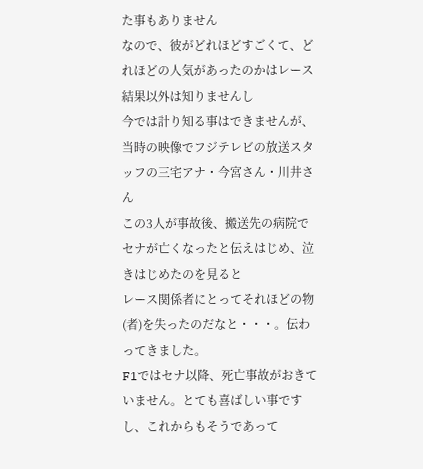た事もありません
なので、彼がどれほどすごくて、どれほどの人気があったのかはレース結果以外は知りませんし
今では計り知る事はできませんが、当時の映像でフジテレビの放送スタッフの三宅アナ・今宮さん・川井さん
この3人が事故後、搬送先の病院でセナが亡くなったと伝えはじめ、泣きはじめたのを見ると
レース関係者にとってそれほどの物(者)を失ったのだなと・・・。伝わってきました。
F1ではセナ以降、死亡事故がおきていません。とても喜ばしい事ですし、これからもそうであって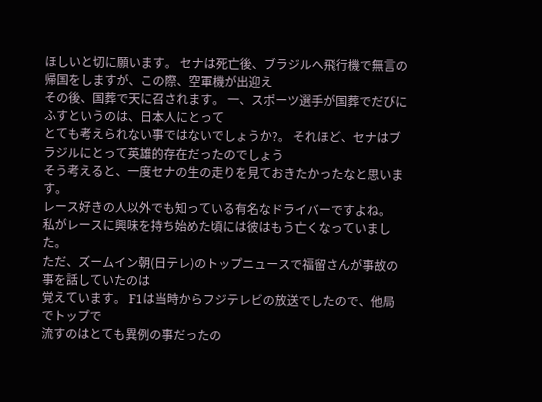ほしいと切に願います。 セナは死亡後、ブラジルへ飛行機で無言の帰国をしますが、この際、空軍機が出迎え
その後、国葬で天に召されます。 一、スポーツ選手が国葬でだびにふすというのは、日本人にとって
とても考えられない事ではないでしょうか?。 それほど、セナはブラジルにとって英雄的存在だったのでしょう
そう考えると、一度セナの生の走りを見ておきたかったなと思います。
レース好きの人以外でも知っている有名なドライバーですよね。
私がレースに興味を持ち始めた頃には彼はもう亡くなっていました。
ただ、ズームイン朝(日テレ)のトップニュースで福留さんが事故の事を話していたのは
覚えています。 F1は当時からフジテレビの放送でしたので、他局でトップで
流すのはとても異例の事だったの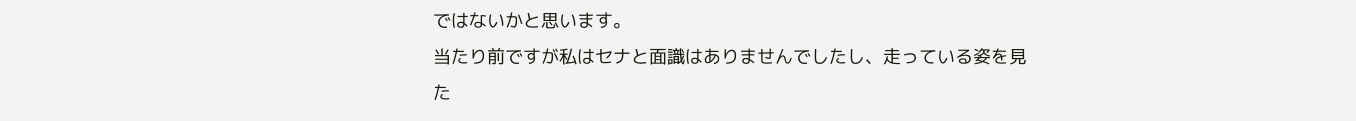ではないかと思います。
当たり前ですが私はセナと面識はありませんでしたし、走っている姿を見た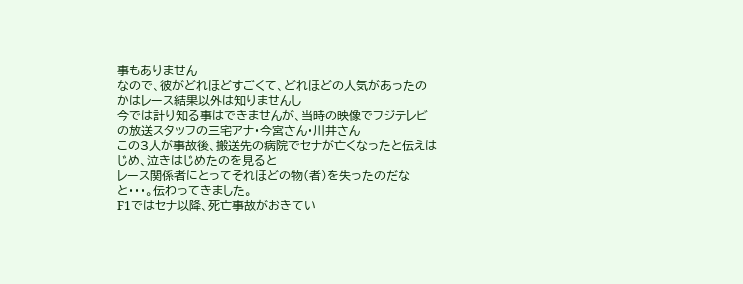事もありません
なので、彼がどれほどすごくて、どれほどの人気があったのかはレース結果以外は知りませんし
今では計り知る事はできませんが、当時の映像でフジテレビの放送スタッフの三宅アナ・今宮さん・川井さん
この3人が事故後、搬送先の病院でセナが亡くなったと伝えはじめ、泣きはじめたのを見ると
レース関係者にとってそれほどの物(者)を失ったのだなと・・・。伝わってきました。
F1ではセナ以降、死亡事故がおきてい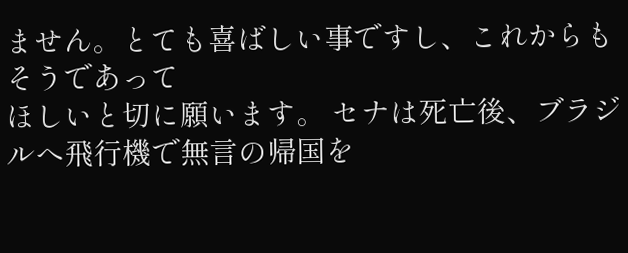ません。とても喜ばしい事ですし、これからもそうであって
ほしいと切に願います。 セナは死亡後、ブラジルへ飛行機で無言の帰国を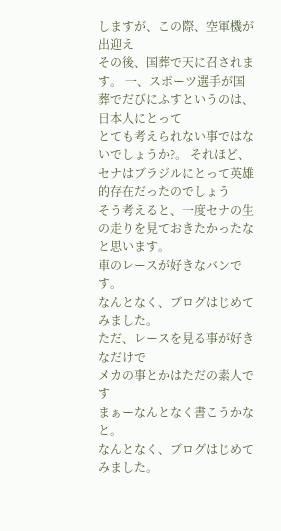しますが、この際、空軍機が出迎え
その後、国葬で天に召されます。 一、スポーツ選手が国葬でだびにふすというのは、日本人にとって
とても考えられない事ではないでしょうか?。 それほど、セナはブラジルにとって英雄的存在だったのでしょう
そう考えると、一度セナの生の走りを見ておきたかったなと思います。
車のレースが好きなバンです。
なんとなく、ブログはじめてみました。
ただ、レースを見る事が好きなだけで
メカの事とかはただの素人です
まぁーなんとなく書こうかなと。
なんとなく、ブログはじめてみました。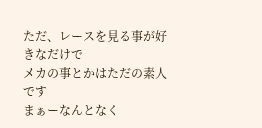ただ、レースを見る事が好きなだけで
メカの事とかはただの素人です
まぁーなんとなく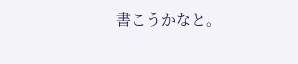書こうかなと。